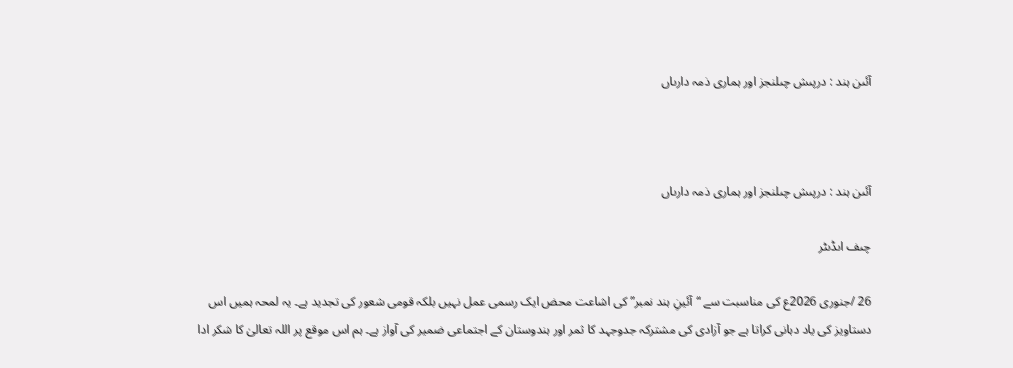آئىن ہند : درپىش چىلنجز اور ہمارى ذمہ دارىاں



آئىن ہند : درپىش چىلنجز اور ہمارى ذمہ دارىاں

چىف اىڈىٹر

26 /جنوری 2026ع كى مناسبت سے “آئینِ ہند نمبر” کی اشاعت محض ایک رسمی عمل نہیں بلکہ قومی شعور کی تجدید ہے۔ یہ لمحہ ہمیں اس دستاویز کی یاد دہانی کراتا ہے جو آزادی کی مشترکہ جدوجہد کا ثمر اور ہندوستان کے اجتماعی ضمیر کی آواز ہے۔ ہم اس موقع پر اللہ تعالیٰ کا شکر ادا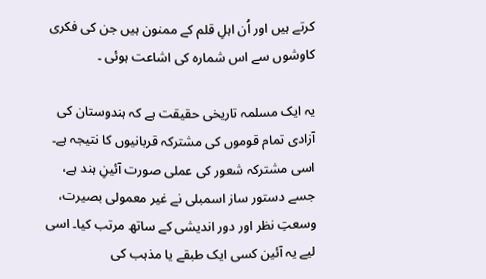کرتے ہیں اور اُن اہلِ قلم کے ممنون ہیں جن کی فکری کاوشوں سے اس شمارہ كى اشاعت ہوئى ۔

یہ ایک مسلمہ تاریخی حقیقت ہے کہ ہندوستان کی آزادی تمام قوموں کی مشترکہ قربانیوں کا نتیجہ ہے۔ اسی مشترکہ شعور کی عملی صورت آئینِ ہند ہے، جسے دستور ساز اسمبلی نے غیر معمولی بصیرت، وسعتِ نظر اور دور اندیشی کے ساتھ مرتب کیا۔ اسی لیے یہ آئین کسی ایک طبقے یا مذہب کی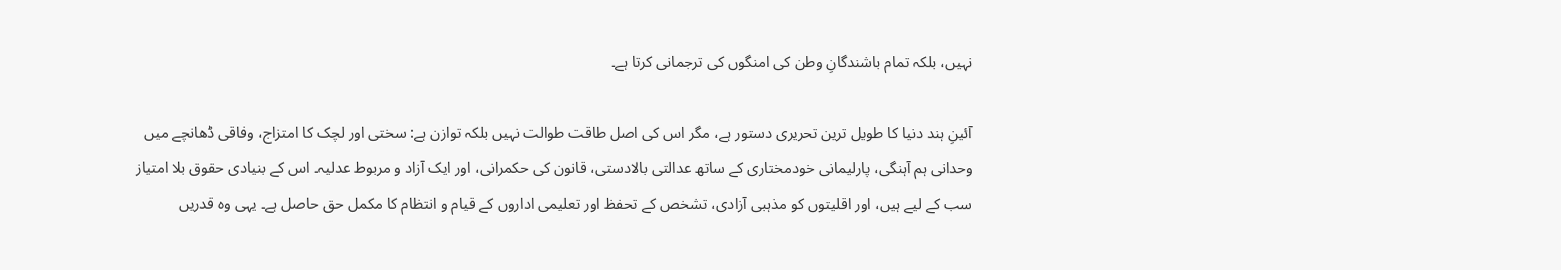نہیں، بلکہ تمام باشندگانِ وطن کی امنگوں کی ترجمانی کرتا ہے۔

آئینِ ہند دنیا کا طویل ترین تحریری دستور ہے، مگر اس کی اصل طاقت طوالت نہیں بلکہ توازن ہے: سختی اور لچک کا امتزاج، وفاقی ڈھانچے میں وحدانی ہم آہنگی، پارلیمانی خودمختاری کے ساتھ عدالتی بالادستی، قانون کی حکمرانی، اور ایک آزاد و مربوط عدلیہ۔ اس کے بنیادی حقوق بلا امتیاز سب کے لیے ہیں، اور اقلیتوں کو مذہبی آزادی، تشخص کے تحفظ اور تعلیمی اداروں کے قیام و انتظام کا مکمل حق حاصل ہے۔ یہی وہ قدریں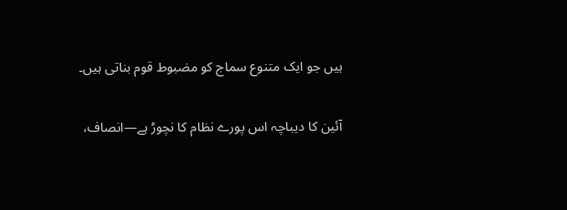ہیں جو ایک متنوع سماج کو مضبوط قوم بناتی ہیں۔

آئین کا دیباچہ اس پورے نظام کا نچوڑ ہے—انصاف،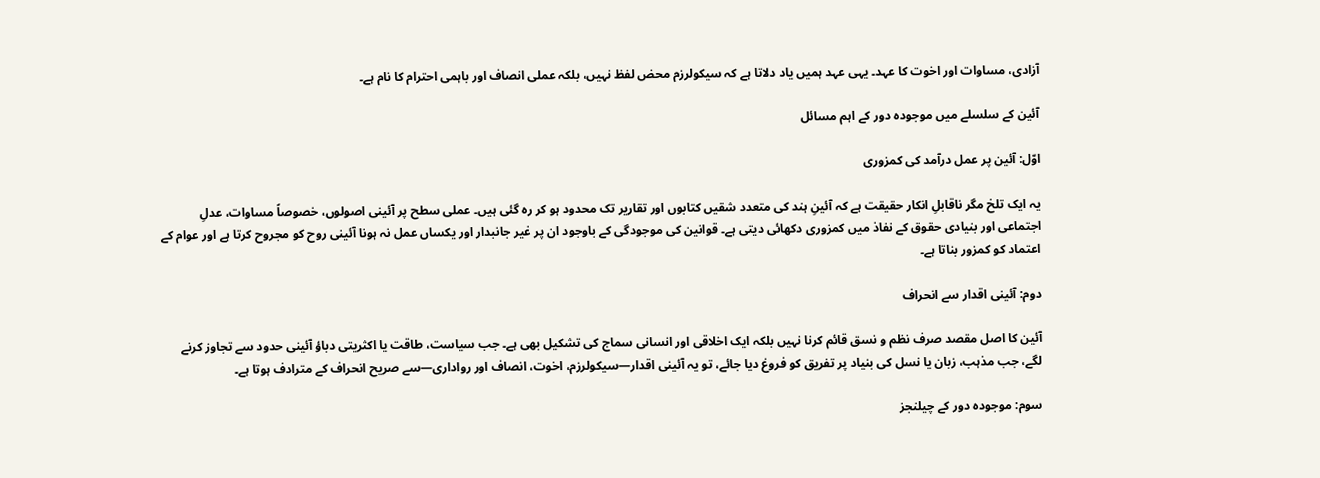آزادی، مساوات اور اخوت کا عہد۔ یہی عہد ہمیں یاد دلاتا ہے کہ سیکولرزم محض لفظ نہیں، بلکہ عملی انصاف اور باہمی احترام کا نام ہے۔

آئین کے سلسلے میں موجودہ دور کے اہم مسائل

اوّل: آئین پر عمل درآمد کی کمزوری

یہ ایک تلخ مگر ناقابلِ انکار حقیقت ہے کہ آئینِ ہند کی متعدد شقیں کتابوں اور تقاریر تک محدود ہو کر رہ گئی ہیں۔ عملی سطح پر آئینی اصولوں، خصوصاً مساوات، عدلِ اجتماعی اور بنیادی حقوق کے نفاذ میں کمزوری دکھائی دیتی ہے۔ قوانین کی موجودگی کے باوجود ان پر غیر جانبدار اور یکساں عمل نہ ہونا آئینی روح کو مجروح کرتا ہے اور عوام کے اعتماد کو کمزور بناتا ہے۔

دوم: آئینی اقدار سے انحراف

آئین کا اصل مقصد صرف نظم و نسق قائم کرنا نہیں بلکہ ایک اخلاقی اور انسانی سماج کی تشکیل بھی ہے۔ جب سیاست، طاقت یا اکثریتی دباؤ آئینی حدود سے تجاوز کرنے لگے، جب مذہب، زبان یا نسل کی بنیاد پر تفریق کو فروغ دیا جائے، تو یہ آئینی اقدار—سیکولرزم، اخوت، انصاف اور رواداری—سے صریح انحراف کے مترادف ہوتا ہے۔

سوم: موجودہ دور کے چیلنجز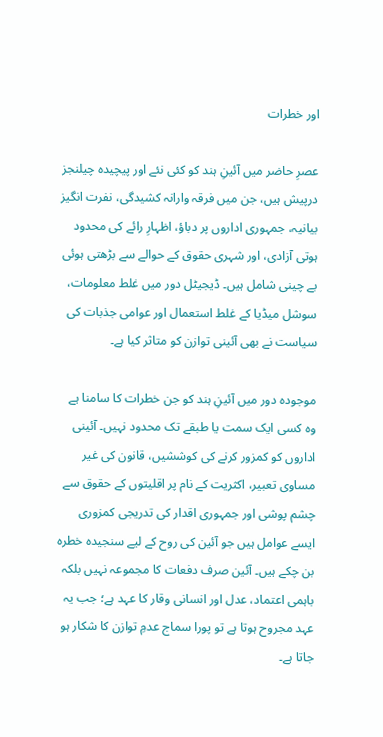اور خطرات

عصرِ حاضر میں آئینِ ہند کو کئی نئے اور پیچیدہ چیلنجز درپیش ہیں، جن میں فرقہ وارانہ کشیدگی، نفرت انگیز بیانیہ، جمہوری اداروں پر دباؤ، اظہارِ رائے کی محدود ہوتی آزادی، اور شہری حقوق کے حوالے سے بڑھتی ہوئی بے چینی شامل ہیں۔ ڈیجیٹل دور میں غلط معلومات، سوشل میڈیا کے غلط استعمال اور عوامی جذبات کی سیاست نے بھی آئینی توازن کو متاثر کیا ہے۔

موجودہ دور میں آئینِ ہند کو جن خطرات کا سامنا ہے وہ کسی ایک سمت یا طبقے تک محدود نہیں۔ آئینی اداروں کو کمزور کرنے کی کوششیں، قانون کی غیر مساوی تعبیر، اکثریت کے نام پر اقلیتوں کے حقوق سے چشم پوشی اور جمہوری اقدار کی تدریجی کمزوری ایسے عوامل ہیں جو آئین کی روح کے لیے سنجیدہ خطرہ بن چکے ہیں۔ آئین صرف دفعات کا مجموعہ نہیں بلکہ باہمی اعتماد، عدل اور انسانی وقار کا عہد ہے؛ جب یہ عہد مجروح ہوتا ہے تو پورا سماج عدمِ توازن کا شکار ہو جاتا ہے۔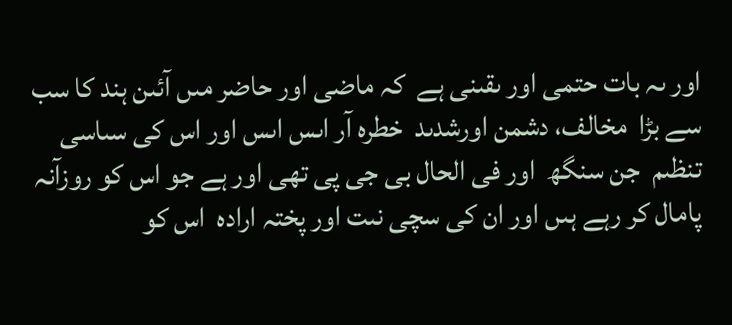اور ىہ بات حتمى اور ىقىنى ہے  كہ ماضى اور حاضر مىں آئىن ہند كا سب سے بڑا  مخالف، دشمن اورشدىد  خطرہ آر اىس اىس اور اس كى سىاسى تنظىم  جن سنگھ  اور فى الحال بى جى پى تھى اور ہے جو اس كو روزآنہ پامال كر رہے ہىں اور ان كى سچى نىت اور پختہ ارادہ  اس كو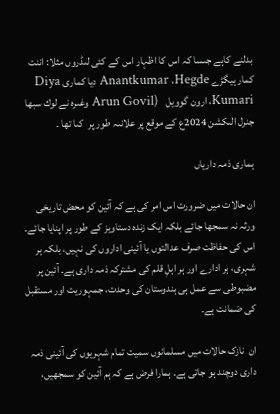بدلنے كاہے جىسا كہ اس كا اظہار اس كے كئى لىڈروں مثلا: اننت کمار ہیگڑے Anantkumar ،Hegde دیا کماری Diya Kumari، ارون گوویل    (Arun Govil وغىرہ نے لوك سبھا جنرل الىكشن 2024ع كے موقع پر علانىہ طور پر  كىا تھا ۔

ہمارى ذمہ داریاں

ان حالات میں ضرورت اس امر کی ہے کہ آئین کو محض تاریخی ورثہ نہ سمجھا جائے بلکہ ایک زندہ دستاویز کے طور پر اپنایا جائے۔ اس کی حفاظت صرف عدالتوں یا آئینی اداروں کی نہیں، بلکہ ہر شہری، ہر ادارے اور ہر اہلِ قلم کی مشترکہ ذمہ داری ہے۔ آئین پر مضبوطی سے عمل ہی ہندوستان کی وحدت، جمہوریت اور مستقبل کی ضمانت ہے۔

ان  نازک حالات میں مسلمانوں سمیت تمام شہریوں کی آئینی ذمہ داری دوچند ہو جاتی ہے۔ ہمارا فرض ہے کہ ہم آئین کو سمجھیں،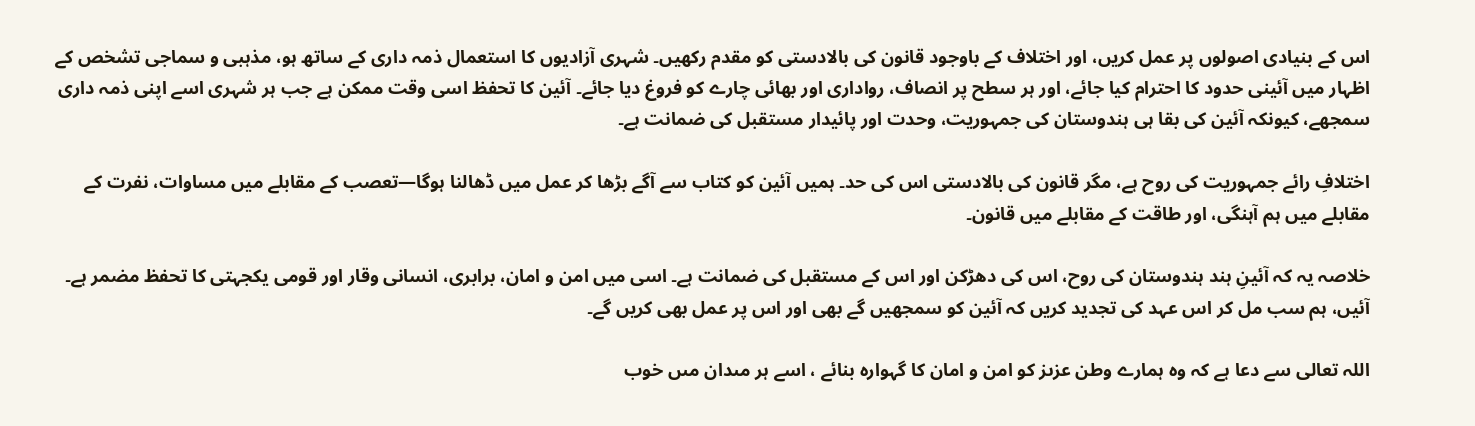اس کے بنیادی اصولوں پر عمل کریں، اور اختلاف کے باوجود قانون کی بالادستی کو مقدم رکھیں۔ شہری آزادیوں کا استعمال ذمہ داری کے ساتھ ہو، مذہبی و سماجی تشخص کے اظہار میں آئینی حدود کا احترام کیا جائے، اور ہر سطح پر انصاف، رواداری اور بھائی چارے کو فروغ دیا جائے۔ آئین کا تحفظ اسی وقت ممکن ہے جب ہر شہری اسے اپنی ذمہ داری سمجھے، کیونکہ آئین کی بقا ہی ہندوستان کی جمہوریت، وحدت اور پائیدار مستقبل کی ضمانت ہے۔

اختلافِ رائے جمہوریت کی روح ہے، مگر قانون کی بالادستی اس کی حد۔ ہمیں آئین کو کتاب سے آگے بڑھا کر عمل میں ڈھالنا ہوگا—تعصب کے مقابلے میں مساوات، نفرت کے مقابلے میں ہم آہنگی، اور طاقت کے مقابلے میں قانون۔

خلاصہ یہ کہ آئینِ ہند ہندوستان کی روح، اس کی دھڑکن اور اس کے مستقبل کی ضمانت ہے۔ اسی میں امن و امان، برابری، انسانی وقار اور قومی یکجہتی کا تحفظ مضمر ہے۔ آئیں، ہم سب مل کر اس عہد کی تجدید کریں کہ آئین کو سمجھیں گے بھی اور اس پر عمل بھی کریں گے۔

اللہ تعالى سے دعا ہے كہ وہ ہمارے وطن عزىز كو امن و امان كا گہوارہ بنائے ، اسے ہر مىدان مىں خوب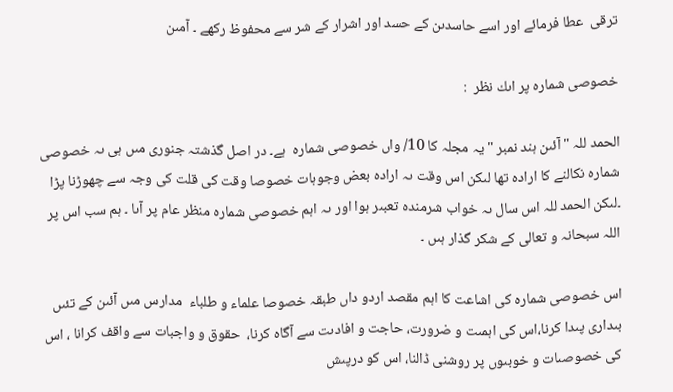ترقى  عطا فرمائے اور اسے حاسدىن كے حسد اور اشرار كے شر سے محفوظ ركھے ۔ آمىن

خصوصی شمارہ پر اىك نظر  :

الحمد للہ "آئىن ہند نمبر " یہ مجلہ کا 10/ واں خصوصی شمارہ  ہے۔ در اصل گذشتہ جنورى مىں ہى ىہ خصوصى شمارہ نكالنے كا ارادہ تھا لىكن اس وقت ىہ ارادہ بعض وجوہات خصوصا وقت كى قلت كى وجہ سے چھوڑنا پڑا ۔لىكن الحمد للہ اس سال ىہ خواب شرمندہ تعبىر ہوا اور ىہ اہم خصوصى شمارہ منظر عام پر آىا ۔ ہم سب اس پر اللہ سبحانہ و تعالى كے شكر گذار ہىں ۔

اس خصوصى شمارہ كى اشاعت كا اہم مقصد اردو داں طبقہ خصوصا علماء و طلباء  مدارس مىں آئىن كے تئىں بىدارى پىدا كرنا،اس كى اہمىت و ضرورت، حاجت و افادىت سے آگاہ كرنا،  حقوق و واجبات سے واقف كرانا ، اس كى خصوصىات و خوبىوں پر روشنى ڈالنا، اس كو درپىش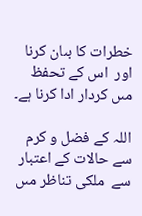خطرات كا بىان كرنا  اور  اس كے تحفظ مىں كردار ادا كرنا ہے۔

اللہ كے فضل و كرم سے حالات كے اعتبار سے  ملكى تناظر مىں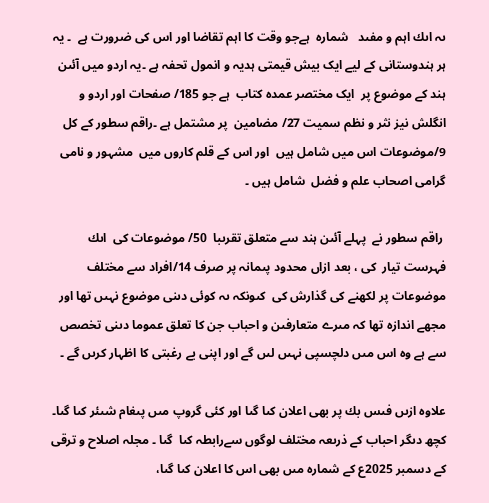ىہ اىك اہم و مفىد   شمارہ  ہےجو وقت كا اہم تقاضا اور اس كى ضرورت ہے  ۔ یہ ہر ہندوستانى کے لیے ایک بیش قیمتی ہدیہ و انمول تحفہ ہے ۔یہ اردو میں آئىن ہند کے موضوع پر  ایک مختصر عمدہ كتاب  ہے جو 185/ صفحات اور اردو و انگلش نیز نثر و نظم سمیت 27/ مضامین  پر مشتمل ہے ۔راقم سطور کے کل 9/موضوعات اس میں شامل ہیں  اور اس کے قلم کاروں میں  مشہور و نامی گرامی اصحاب علم و فضل  شامل ہیں ۔

 راقم سطور نے  پہلے آئىن ہند سے متعلق تقرىبا  50/ موضوعات کی  اىك فہرست تیار  كى ، بعد ازاں محدود پىمانہ پر صرف 14/افراد سے مختلف موضوعات پر لكھنے كى گذارش كى  كىونكہ ىہ كوئى دىنى موضوع نہىں تھا اور مجھے اندازہ تھا كہ مىرے متعارفىن و احباب جن كا تعلق عموما دىنى تخصص سے ہے وہ اس مىں دلچسپى نہىں لىں گے اور اپنى بے رغبتى كا اظہار كرىں گے ۔

علاوہ ازىں فىس بك پر بھى اعلان كىا گىا اور كئى گروپ مىں پىغام شىئر كىا گىا۔ كچھ دىگر احباب كے ذرىعہ مختلف لوگوں سےرابطہ كىا  گىا ۔ مجلہ اصلاح و ترقى كے دسمبر 2025ع كے شمارہ مىں بھى اس كا اعلان كىا گىا،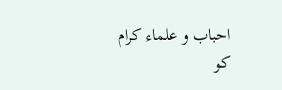احباب و علماء کرام کو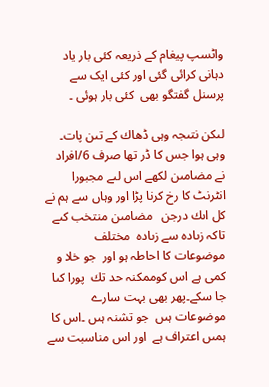واٹسپ پیغام کے ذریعہ کئی بار یاد دہانی کرائی گئی اور کئی ایک سے پرسنل گفتگو بھی  كئى بار ہوئی ۔

لىكن نتىجہ وہى ڈھاك كے تىن پات۔ وہى ہوا جس كا ڈر تھا صرف 6/افراد نے مضامىن لكھے اس لىے مجبورا انٹرنٹ كا رخ كرنا پڑا اور وہاں سے ہم نے كل اىك درجن   مضامىن منتخب كىے تاكہ زىادہ سے زىادہ  مختلف موضوعات كا احاطہ ہو اور  جو خلا و كمى ہے اس كوممكنہ حد تك  پورا كىا جا سكے۔پھر بھى بہت سارے موضوعات ہىں  جو تشنہ ہىں ۔اس كا ہمىں اعتراف ہے  اور اس مناسبت سے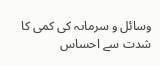وسائل و سرماىہ كى كمى كا شدت سے احساس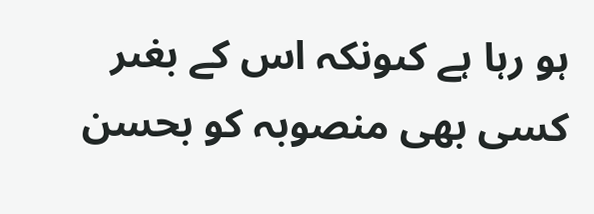ہو رہا ہے كىونكہ اس كے بغىر كسى بھى منصوبہ كو بحسن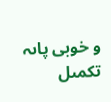و خوبى پاىہ تكمىل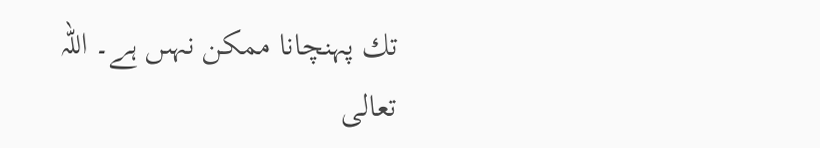تك پہنچانا ممكن نہىں ہے۔ اللہ تعالى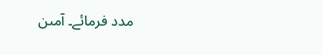مدد فرمائے۔ آمىن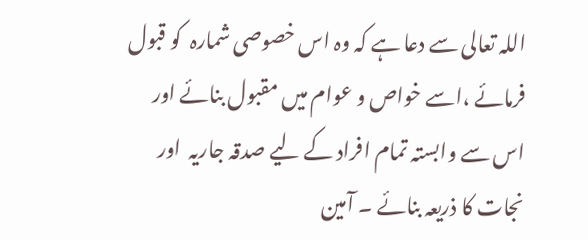اللہ تعالى سے دعا ہے کہ وہ اس خصوصی شمارہ  کو قبول فرمائے ،اسے خواص و عوام میں مقبول بنائے اور اس سے وابستہ تمام افراد کے لیے صدقہ جاریہ  اور نجات کا ذریعہ بنائے ۔ آمین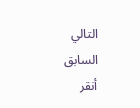التالي
السابق
أنقر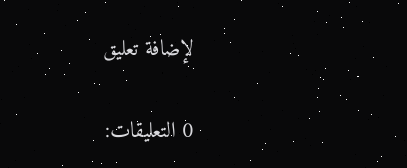لإضافة تعليق

0 التعليقات: